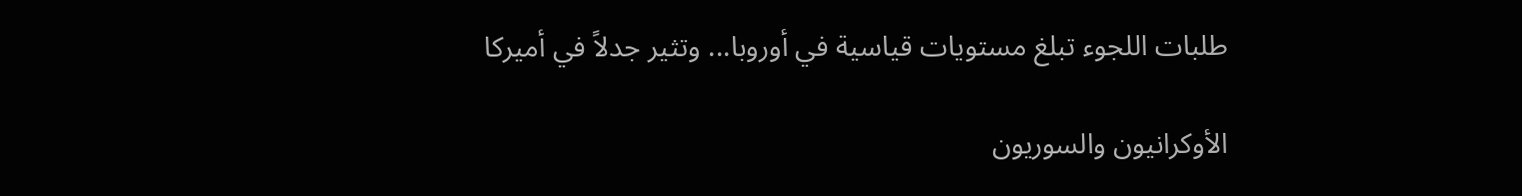طلبات اللجوء تبلغ مستويات قياسية في أوروبا... وتثير جدلاً في أميركا

الأوكرانيون والسوريون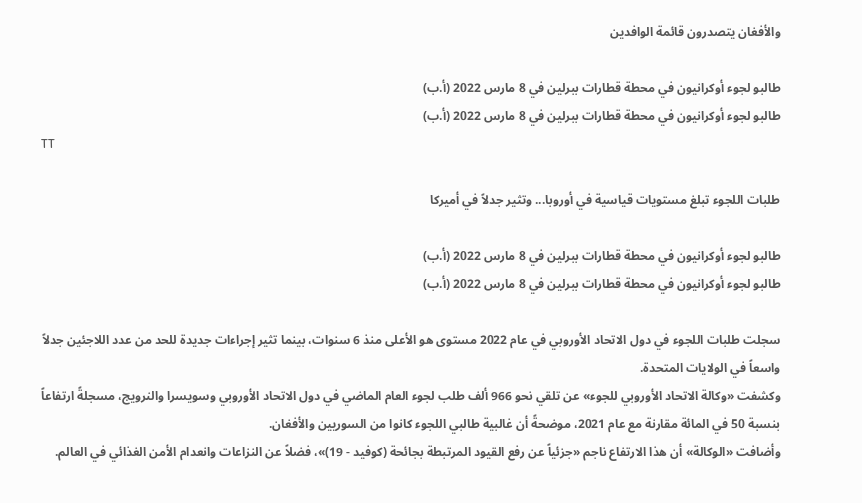والأفغان يتصدرون قائمة الوافدين

طالبو لجوء أوكرانيون في محطة قطارات ببرلين في 8 مارس 2022 (أ.ب)
طالبو لجوء أوكرانيون في محطة قطارات ببرلين في 8 مارس 2022 (أ.ب)
TT

طلبات اللجوء تبلغ مستويات قياسية في أوروبا... وتثير جدلاً في أميركا

طالبو لجوء أوكرانيون في محطة قطارات ببرلين في 8 مارس 2022 (أ.ب)
طالبو لجوء أوكرانيون في محطة قطارات ببرلين في 8 مارس 2022 (أ.ب)

سجلت طلبات اللجوء في دول الاتحاد الأوروبي في عام 2022 مستوى هو الأعلى منذ 6 سنوات، بينما تثير إجراءات جديدة للحد من عدد اللاجئين جدلاً واسعاً في الولايات المتحدة.
وكشفت «وكالة الاتحاد الأوروبي للجوء» عن تلقي نحو 966 ألف طلب لجوء العام الماضي في دول الاتحاد الأوروبي وسويسرا والنرويج، مسجلةً ارتفاعاً بنسبة 50 في المائة مقارنة مع عام 2021، موضحةً أن غالبية طالبي اللجوء كانوا من السوريين والأفغان.
وأضافت «الوكالة» أن هذا الارتفاع ناجم «جزئياً عن رفع القيود المرتبطة بجائحة (كوفيد - 19)»، فضلاً عن النزاعات وانعدام الأمن الغذائي في العالم.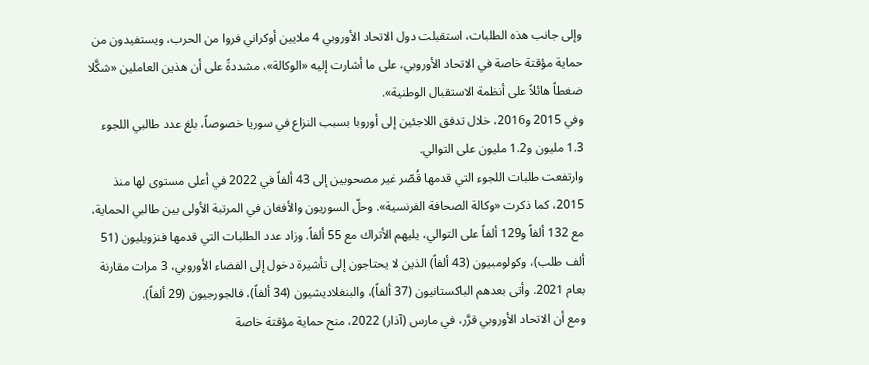وإلى جانب هذه الطلبات، استقبلت دول الاتحاد الأوروبي 4 ملايين أوكراني فروا من الحرب، ويستفيدون من حماية مؤقتة خاصة في الاتحاد الأوروبي، على ما أشارت إليه «الوكالة»، مشددةً على أن هذين العاملين «شكَّلا ضغطاً هائلاً على أنظمة الاستقبال الوطنية».
وفي 2015 و2016، خلال تدفق اللاجئين إلى أوروبا بسبب النزاع في سوريا خصوصاً، بلغ عدد طالبي اللجوء 1.3 مليون و1.2 مليون على التوالي.
وارتفعت طلبات اللجوء التي قدمها قُصّر غير مصحوبين إلى 43 ألفاً في 2022 في أعلى مستوى لها منذ 2015، كما ذكرت «وكالة الصحافة الفرنسية». وحلّ السوريون والأفغان في المرتبة الأولى بين طالبي الحماية، مع 132 ألفاً و129 ألفاً على التوالي، يليهم الأتراك مع 55 ألفاً. وزاد عدد الطلبات التي قدمها فنزويليون (51 ألف طلب)، وكولومبيون (43 ألفاً) الذين لا يحتاجون إلى تأشيرة دخول إلى الفضاء الأوروبي، 3 مرات مقارنة بعام 2021. وأتى بعدهم الباكستانيون (37 ألفاً)، والبنغلاديشيون (34 ألفاً)، فالجورجيون (29 ألفاً).
ومع أن الاتحاد الأوروبي قرَّر، في مارس (آذار) 2022، منح حماية مؤقتة خاصة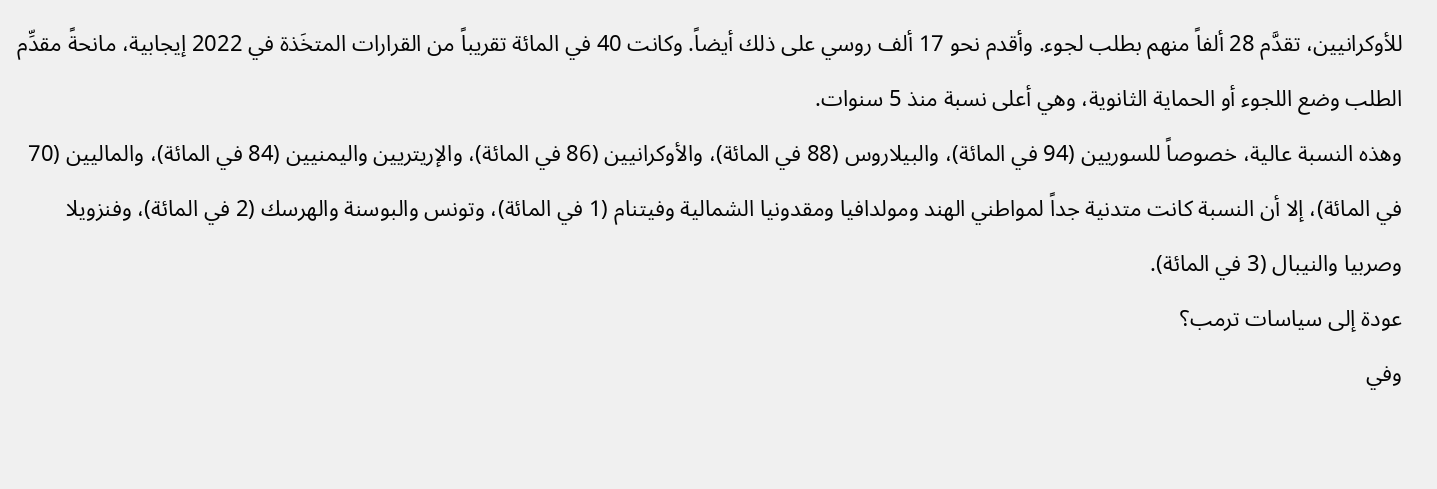للأوكرانيين، تقدَّم 28 ألفاً منهم بطلب لجوء. وأقدم نحو 17 ألف روسي على ذلك أيضاً. وكانت 40 في المائة تقريباً من القرارات المتخَذة في 2022 إيجابية، مانحةً مقدِّم الطلب وضع اللجوء أو الحماية الثانوية، وهي أعلى نسبة منذ 5 سنوات.
وهذه النسبة عالية، خصوصاً للسوريين (94 في المائة)، والبيلاروس (88 في المائة)، والأوكرانيين (86 في المائة)، والإريتريين واليمنيين (84 في المائة)، والماليين (70 في المائة)، إلا أن النسبة كانت متدنية جداً لمواطني الهند ومولدافيا ومقدونيا الشمالية وفيتنام (1 في المائة)، وتونس والبوسنة والهرسك (2 في المائة)، وفنزويلا وصربيا والنيبال (3 في المائة).
عودة إلى سياسات ترمب؟
وفي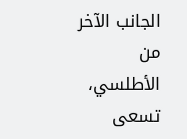الجانب الآخر من الأطلسي، تسعى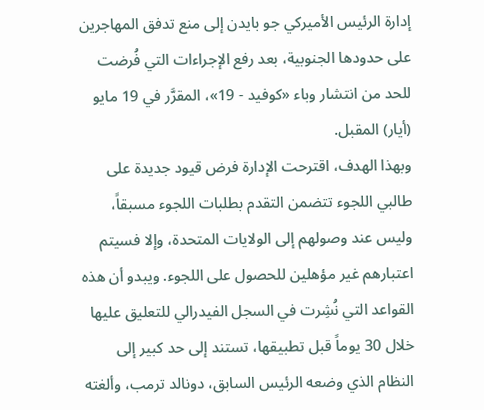إدارة الرئيس الأميركي جو بايدن إلى منع تدفق المهاجرين على حدودها الجنوبية، بعد رفع الإجراءات التي فُرضت للحد من انتشار وباء «كوفيد - 19»، المقرَّر في 19 مايو (أيار) المقبل.
وبهذا الهدف، اقترحت الإدارة فرض قيود جديدة على طالبي اللجوء تتضمن التقدم بطلبات اللجوء مسبقاً، وليس عند وصولهم إلى الولايات المتحدة، وإلا فسيتم اعتبارهم غير مؤهلين للحصول على اللجوء. ويبدو أن هذه القواعد التي نُشِرت في السجل الفيدرالي للتعليق عليها خلال 30 يوماً قبل تطبيقها، تستند إلى حد كبير إلى النظام الذي وضعه الرئيس السابق، دونالد ترمب، وألغته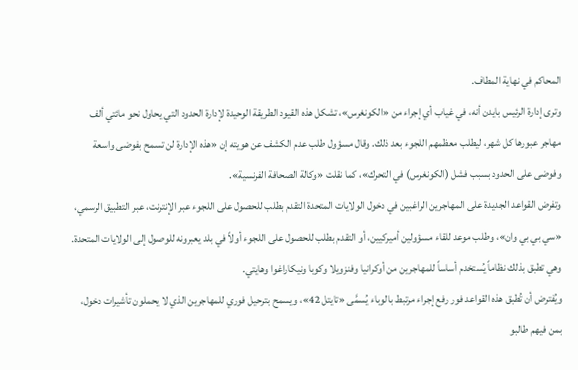المحاكم في نهاية المطاف.
وترى إدارة الرئيس بايدن أنه، في غياب أي إجراء من «الكونغرس»، تشكل هذه القيود الطريقة الوحيدة لإدارة الحدود التي يحاول نحو مائتي ألف مهاجر عبورها كل شهر، ليطلب معظمهم اللجوء بعد ذلك. وقال مسؤول طلب عدم الكشف عن هويته إن «هذه الإدارة لن تسمح بفوضى واسعة وفوضى على الحدود بسبب فشل (الكونغرس) في التحرك»، كما نقلت «وكالة الصحافة الفرنسية».
وتفرض القواعد الجديدة على المهاجرين الراغبين في دخول الولايات المتحدة التقدم بطلب للحصول على اللجوء عبر الإنترنت، عبر التطبيق الرسمي، «سي بي بي وان»، وطلب موعد للقاء مسؤولين أميركيين، أو التقدم بطلب للحصول على اللجوء أولاً في بلد يعبرونه للوصول إلى الولايات المتحدة. وهي تطبق بذلك نظاماً يُستخدم أساساً للمهاجرين من أوكرانيا وفنزويلا وكوبا ونيكاراغوا وهايتي.
ويُفترض أن تُطبق هذه القواعد فور رفع إجراء مرتبط بالوباء يُسمَّى «تايتل 42»، ويسمح بترحيل فوري للمهاجرين الذي لا يحملون تأشيرات دخول، بمن فيهم طالبو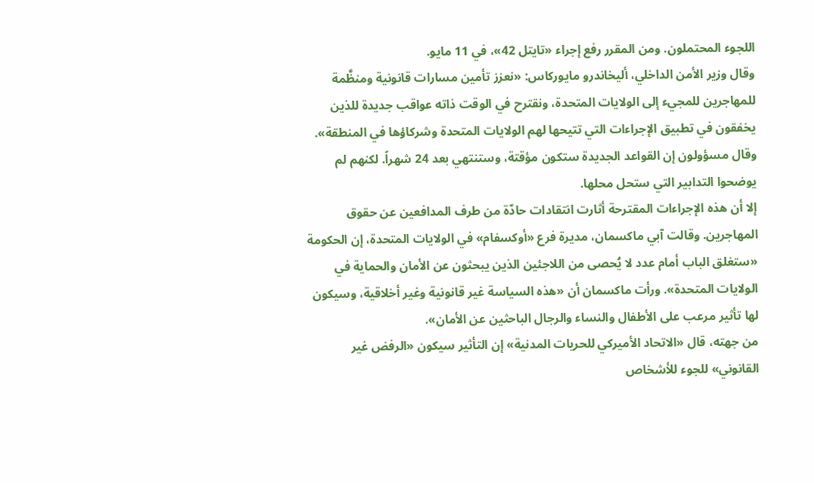اللجوء المحتملون. ومن المقرر رفع إجراء «تايتل 42»، في 11 مايو.
وقال وزير الأمن الداخلي، أليخاندرو مايوركاس: «نعزز تأمين مسارات قانونية ومنظَّمة للمهاجرين للمجيء إلى الولايات المتحدة، ونقترح في الوقت ذاته عواقب جديدة للذين يخفقون في تطبيق الإجراءات التي تتيحها لهم الولايات المتحدة وشركاؤها في المنطقة». وقال مسؤولون إن القواعد الجديدة ستكون مؤقتة، وستنتهي بعد 24 شهراً. لكنهم لم يوضحوا التدابير التي ستحل محلها.
إلا أن هذه الإجراءات المقترحة أثارت انتقادات حادّة من طرف المدافعين عن حقوق المهاجرين. وقالت آبي ماكسمان، مديرة فرع «أوكسفام» في الولايات المتحدة، إن الحكومة «ستغلق الباب أمام عدد لا يُحصى من اللاجئين الذين يبحثون عن الأمان والحماية في الولايات المتحدة». ورأت ماكسمان أن «هذه السياسة غير قانونية وغير أخلاقية، وسيكون لها تأثير مرعب على الأطفال والنساء والرجال الباحثين عن الأمان».
من جهته، قال «الاتحاد الأميركي للحريات المدنية» إن التأثير سيكون «الرفض غير القانوني» للجوء للأشخاص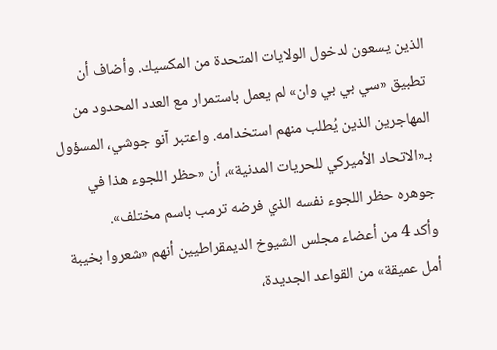الذين يسعون لدخول الولايات المتحدة من المكسيك. وأضاف أن تطبيق «سي بي بي وان» لم يعمل باستمرار مع العدد المحدود من المهاجرين الذين يُطلب منهم استخدامه. واعتبر آنو جوشي، المسؤول بـ«الاتحاد الأميركي للحريات المدنية»، أن «حظر اللجوء هذا في جوهره حظر اللجوء نفسه الذي فرضه ترمب باسم مختلف».
وأكد 4 من أعضاء مجلس الشيوخ الديمقراطيين أنهم «شعروا بخيبة أمل عميقة» من القواعد الجديدة،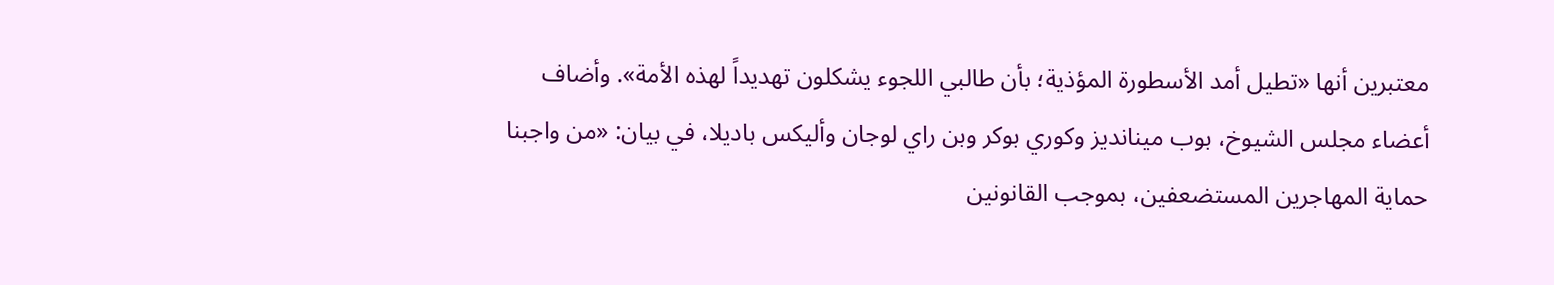معتبرين أنها «تطيل أمد الأسطورة المؤذية؛ بأن طالبي اللجوء يشكلون تهديداً لهذه الأمة». وأضاف أعضاء مجلس الشيوخ، بوب مينانديز وكوري بوكر وبن راي لوجان وأليكس باديلا، في بيان: «من واجبنا حماية المهاجرين المستضعفين، بموجب القانونين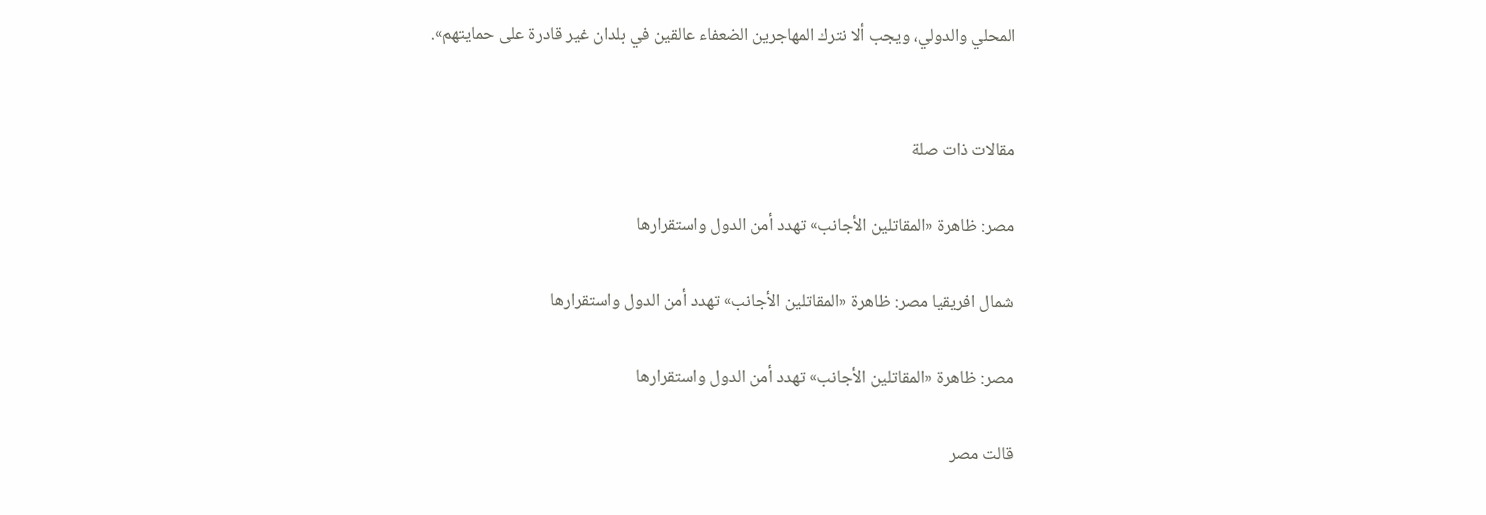المحلي والدولي، ويجب ألا نترك المهاجرين الضعفاء عالقين في بلدان غير قادرة على حمايتهم».


مقالات ذات صلة

مصر: ظاهرة «المقاتلين الأجانب» تهدد أمن الدول واستقرارها

شمال افريقيا مصر: ظاهرة «المقاتلين الأجانب» تهدد أمن الدول واستقرارها

مصر: ظاهرة «المقاتلين الأجانب» تهدد أمن الدول واستقرارها

قالت مصر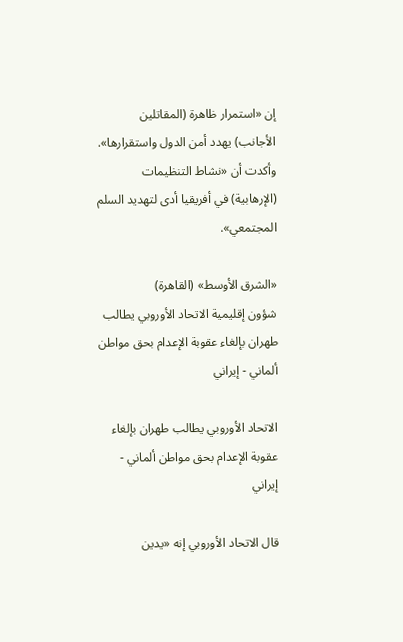إن «استمرار ظاهرة (المقاتلين الأجانب) يهدد أمن الدول واستقرارها». وأكدت أن «نشاط التنظيمات (الإرهابية) في أفريقيا أدى لتهديد السلم المجتمعي».

«الشرق الأوسط» (القاهرة)
شؤون إقليمية الاتحاد الأوروبي يطالب طهران بإلغاء عقوبة الإعدام بحق مواطن ألماني - إيراني

الاتحاد الأوروبي يطالب طهران بإلغاء عقوبة الإعدام بحق مواطن ألماني - إيراني

قال الاتحاد الأوروبي إنه «يدين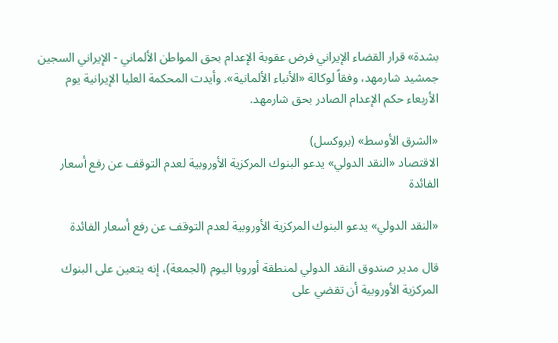بشدة» قرار القضاء الإيراني فرض عقوبة الإعدام بحق المواطن الألماني - الإيراني السجين جمشيد شارمهد، وفقاً لوكالة «الأنباء الألمانية». وأيدت المحكمة العليا الإيرانية يوم الأربعاء حكم الإعدام الصادر بحق شارمهد.

«الشرق الأوسط» (بروكسل)
الاقتصاد «النقد الدولي» يدعو البنوك المركزية الأوروبية لعدم التوقف عن رفع أسعار الفائدة

«النقد الدولي» يدعو البنوك المركزية الأوروبية لعدم التوقف عن رفع أسعار الفائدة

قال مدير صندوق النقد الدولي لمنطقة أوروبا اليوم (الجمعة)، إنه يتعين على البنوك المركزية الأوروبية أن تقضي على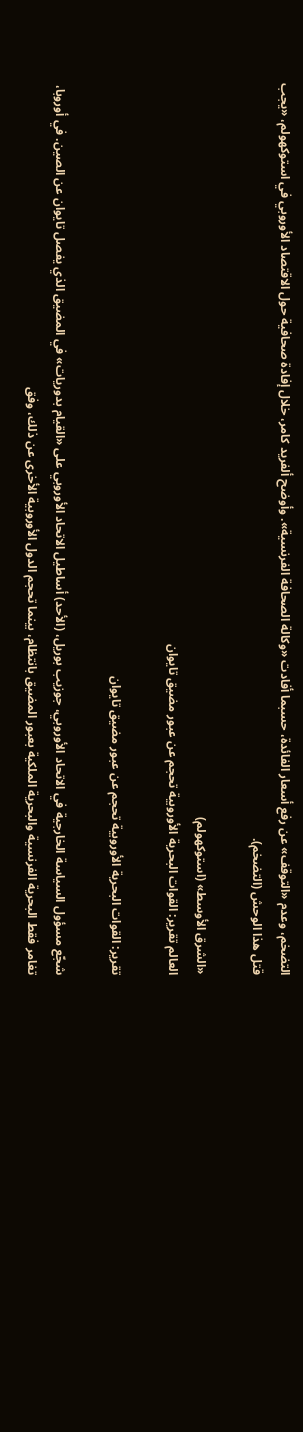التضخم، وعدم «التوقف» عن رفع أسعار الفائدة، حسبما أفادت «وكالة الصحافة الفرنسية». وأوضح ألفريد كامر، خلال إفادة صحافية حول الاقتصاد الأوروبي في استوكهولم، «يجب قتل هذا الوحش (التضخم).

«الشرق الأوسط» (استوكهولم)
العالم تقرير: القوات البحرية الأوروبية تحجم عن عبور مضيق تايوان

تقرير: القوات البحرية الأوروبية تحجم عن عبور مضيق تايوان

شجّع مسؤول السياسة الخارجية في الاتحاد الأوروبي، جوزيب بوريل، (الأحد) أساطيل الاتحاد الأوروبي على «القيام بدوريات» في المضيق الذي يفصل تايوان عن الصين. في أوروبا، تغامر فقط البحرية الفرنسية والبحرية الملكية بعبور المضيق بانتظام، بينما تحجم الدول الأوروبية الأخرى عن ذلك، وفق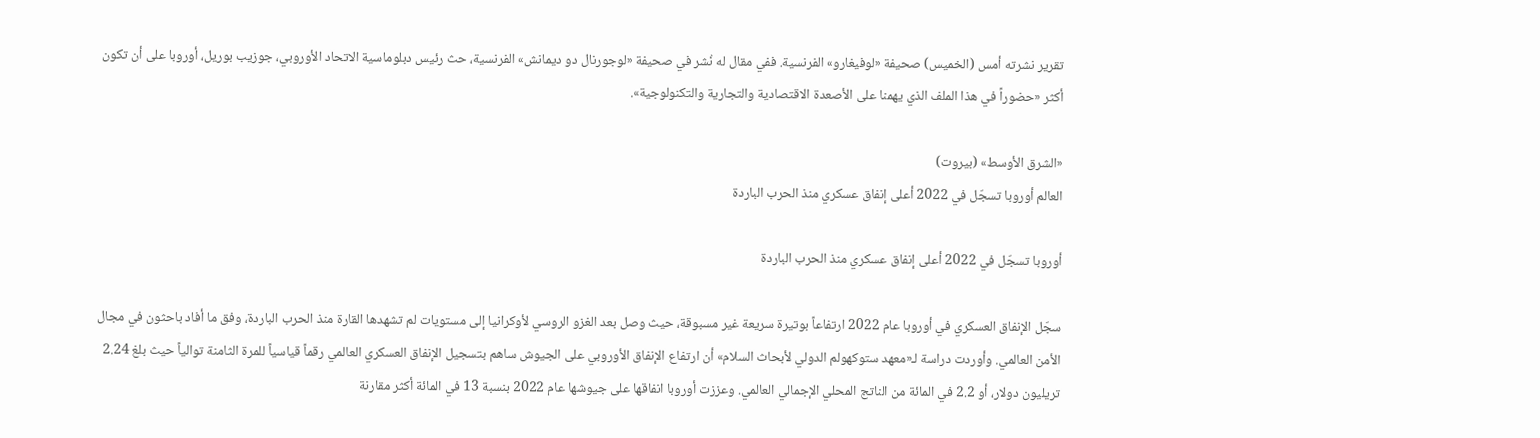تقرير نشرته أمس (الخميس) صحيفة «لوفيغارو» الفرنسية. ففي مقال له نُشر في صحيفة «لوجورنال دو ديمانش» الفرنسية، حث رئيس دبلوماسية الاتحاد الأوروبي، جوزيب بوريل، أوروبا على أن تكون أكثر «حضوراً في هذا الملف الذي يهمنا على الأصعدة الاقتصادية والتجارية والتكنولوجية».

«الشرق الأوسط» (بيروت)
العالم أوروبا تسجّل في 2022 أعلى إنفاق عسكري منذ الحرب الباردة

أوروبا تسجّل في 2022 أعلى إنفاق عسكري منذ الحرب الباردة

سجّل الإنفاق العسكري في أوروبا عام 2022 ارتفاعاً بوتيرة سريعة غير مسبوقة، حيث وصل بعد الغزو الروسي لأوكرانيا إلى مستويات لم تشهدها القارة منذ الحرب الباردة، وفق ما أفاد باحثون في مجال الأمن العالمي. وأوردت دراسة لـ«معهد ستوكهولم الدولي لأبحاث السلام» أن ارتفاع الإنفاق الأوروبي على الجيوش ساهم بتسجيل الإنفاق العسكري العالمي رقماً قياسياً للمرة الثامنة توالياً حيث بلغ 2.24 تريليون دولار، أو 2.2 في المائة من الناتج المحلي الإجمالي العالمي. وعززت أوروبا انفاقها على جيوشها عام 2022 بنسبة 13 في المائة أكثر مقارنة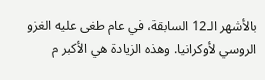بالأشهر الـ12 السابقة، في عام طغى عليه الغزو الروسي لأوكرانيا. وهذه الزيادة هي الأكبر م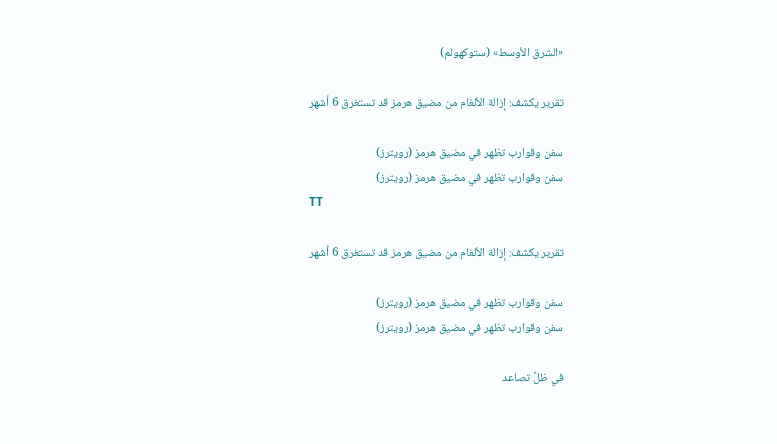«الشرق الأوسط» (ستوكهولم)

تقرير يكشف: إزالة الألغام من مضيق هرمز قد تستغرق 6 أشهر

سفن وقوارب تظهر في مضيق هرمز (رويترز)
سفن وقوارب تظهر في مضيق هرمز (رويترز)
TT

تقرير يكشف: إزالة الألغام من مضيق هرمز قد تستغرق 6 أشهر

سفن وقوارب تظهر في مضيق هرمز (رويترز)
سفن وقوارب تظهر في مضيق هرمز (رويترز)

في ظلِّ تصاعد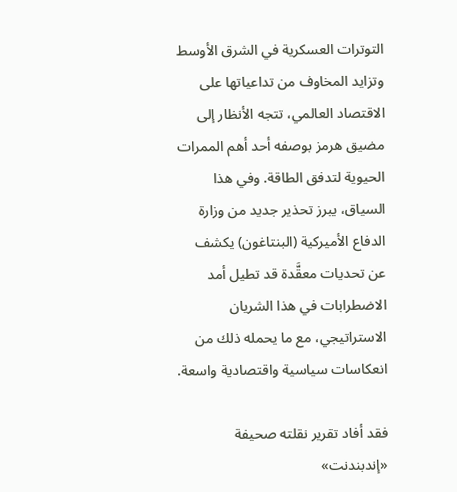التوترات العسكرية في الشرق الأوسط وتزايد المخاوف من تداعياتها على الاقتصاد العالمي، تتجه الأنظار إلى مضيق هرمز بوصفه أحد أهم الممرات الحيوية لتدفق الطاقة. وفي هذا السياق، يبرز تحذير جديد من وزارة الدفاع الأميركية (البنتاغون) يكشف عن تحديات معقَّدة قد تطيل أمد الاضطرابات في هذا الشريان الاستراتيجي، مع ما يحمله ذلك من انعكاسات سياسية واقتصادية واسعة.

فقد أفاد تقرير نقلته صحيفة «إندبندنت»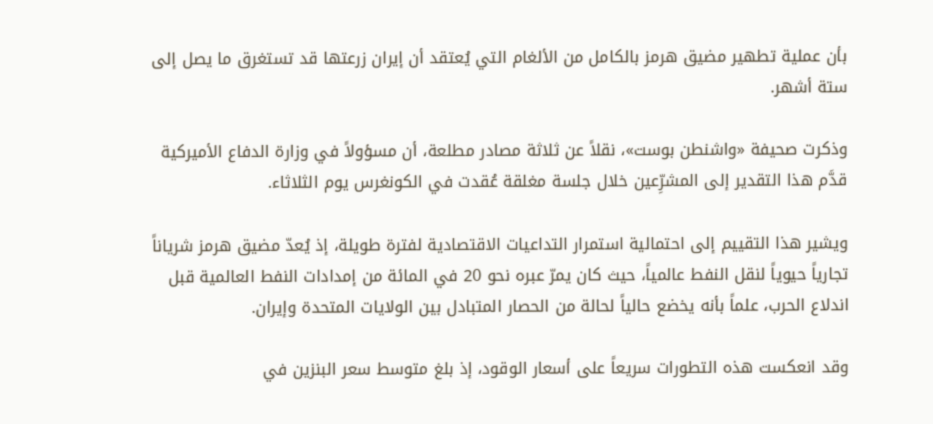بأن عملية تطهير مضيق هرمز بالكامل من الألغام التي يُعتقد أن إيران زرعتها قد تستغرق ما يصل إلى ستة أشهر.

وذكرت صحيفة «واشنطن بوست»، نقلاً عن ثلاثة مصادر مطلعة، أن مسؤولاً في وزارة الدفاع الأميركية قدَّم هذا التقدير إلى المشرِّعين خلال جلسة مغلقة عُقدت في الكونغرس يوم الثلاثاء.

ويشير هذا التقييم إلى احتمالية استمرار التداعيات الاقتصادية لفترة طويلة، إذ يُعدّ مضيق هرمز شرياناً تجارياً حيوياً لنقل النفط عالمياً، حيث كان يمرّ عبره نحو 20 في المائة من إمدادات النفط العالمية قبل اندلاع الحرب، علماً بأنه يخضع حالياً لحالة من الحصار المتبادل بين الولايات المتحدة وإيران.

وقد انعكست هذه التطورات سريعاً على أسعار الوقود، إذ بلغ متوسط سعر البنزين في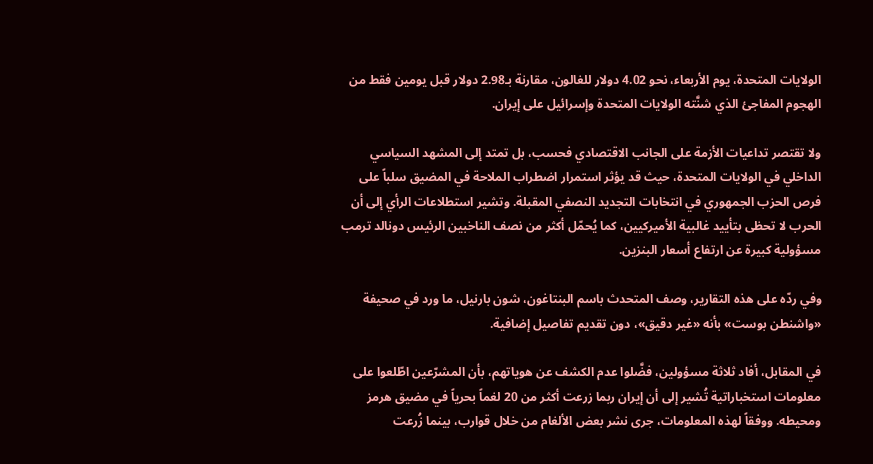الولايات المتحدة، يوم الأربعاء، نحو 4.02 دولار للغالون، مقارنة بـ2.98 دولار قبل يومين فقط من الهجوم المفاجئ الذي شنَّته الولايات المتحدة وإسرائيل على إيران.

ولا تقتصر تداعيات الأزمة على الجانب الاقتصادي فحسب، بل تمتد إلى المشهد السياسي الداخلي في الولايات المتحدة، حيث قد يؤثر استمرار اضطراب الملاحة في المضيق سلباً على فرص الحزب الجمهوري في انتخابات التجديد النصفي المقبلة. وتشير استطلاعات الرأي إلى أن الحرب لا تحظى بتأييد غالبية الأميركيين، كما يُحمّل أكثر من نصف الناخبين الرئيس دونالد ترمب مسؤولية كبيرة عن ارتفاع أسعار البنزين.

وفي ردّه على هذه التقارير، وصف المتحدث باسم البنتاغون، شون بارنيل، ما ورد في صحيفة «واشنطن بوست» بأنه «غير دقيق»، دون تقديم تفاصيل إضافية.

في المقابل، أفاد ثلاثة مسؤولين، فضَّلوا عدم الكشف عن هوياتهم، بأن المشرّعين اطّلعوا على معلومات استخباراتية تُشير إلى أن إيران ربما زرعت أكثر من 20 لغماً بحرياً في مضيق هرمز ومحيطه. ووفقاً لهذه المعلومات، جرى نشر بعض الألغام من خلال قوارب، بينما زُرعت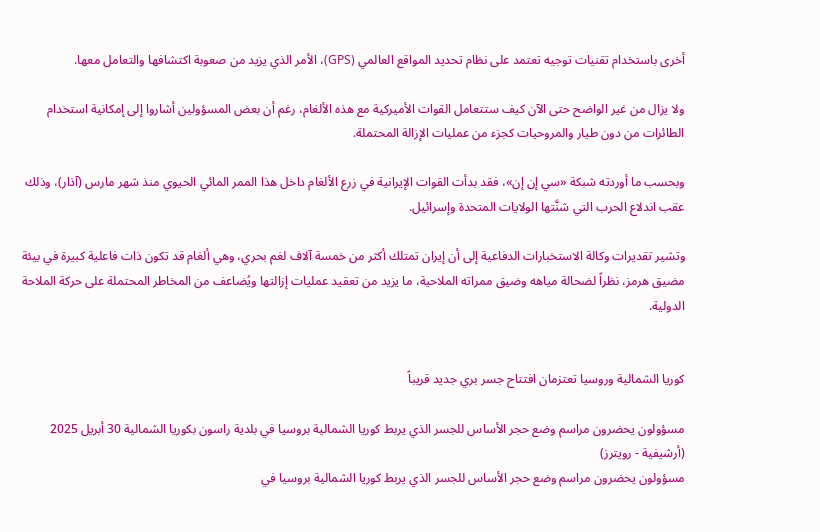أخرى باستخدام تقنيات توجيه تعتمد على نظام تحديد المواقع العالمي (GPS)، الأمر الذي يزيد من صعوبة اكتشافها والتعامل معها.

ولا يزال من غير الواضح حتى الآن كيف ستتعامل القوات الأميركية مع هذه الألغام، رغم أن بعض المسؤولين أشاروا إلى إمكانية استخدام الطائرات من دون طيار والمروحيات كجزء من عمليات الإزالة المحتملة.

وبحسب ما أوردته شبكة «سي إن إن»، فقد بدأت القوات الإيرانية في زرع الألغام داخل هذا الممر المائي الحيوي منذ شهر مارس (آذار)، وذلك عقب اندلاع الحرب التي شنَّتها الولايات المتحدة وإسرائيل.

وتشير تقديرات وكالة الاستخبارات الدفاعية إلى أن إيران تمتلك أكثر من خمسة آلاف لغم بحري، وهي ألغام قد تكون ذات فاعلية كبيرة في بيئة مضيق هرمز، نظراً لضحالة مياهه وضيق ممراته الملاحية، ما يزيد من تعقيد عمليات إزالتها ويُضاعف من المخاطر المحتملة على حركة الملاحة الدولية.


كوريا الشمالية وروسيا تعتزمان افتتاح جسر بري جديد قريباً

مسؤولون يحضرون مراسم وضع حجر الأساس للجسر الذي يربط كوريا الشمالية بروسيا في بلدية راسون بكوريا الشمالية 30 أبريل 2025 (أرشيفية - رويترز)
مسؤولون يحضرون مراسم وضع حجر الأساس للجسر الذي يربط كوريا الشمالية بروسيا في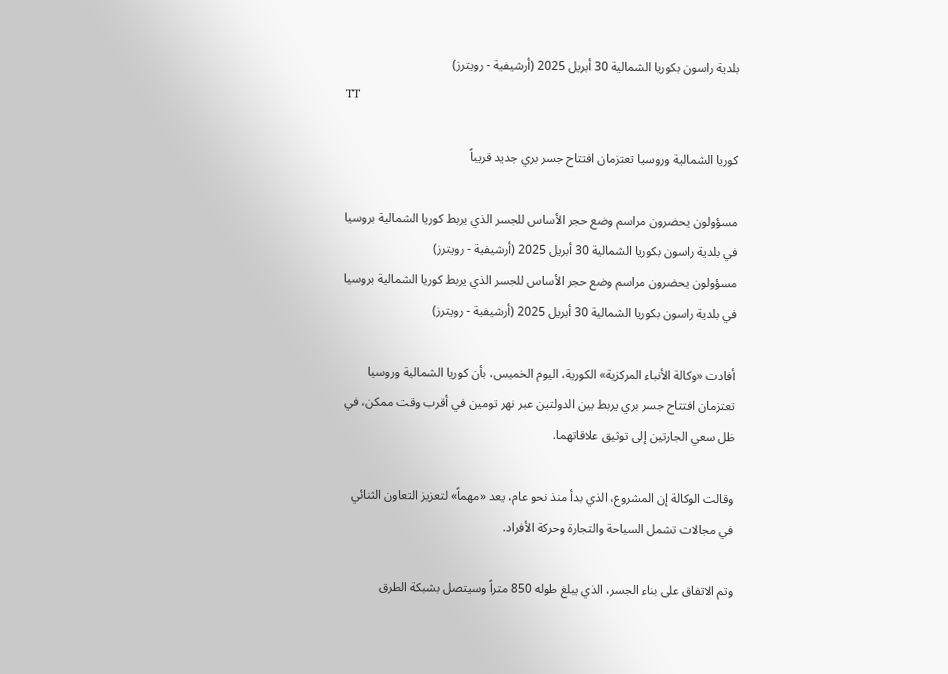بلدية راسون بكوريا الشمالية 30 أبريل 2025 (أرشيفية - رويترز)
TT

كوريا الشمالية وروسيا تعتزمان افتتاح جسر بري جديد قريباً

مسؤولون يحضرون مراسم وضع حجر الأساس للجسر الذي يربط كوريا الشمالية بروسيا في بلدية راسون بكوريا الشمالية 30 أبريل 2025 (أرشيفية - رويترز)
مسؤولون يحضرون مراسم وضع حجر الأساس للجسر الذي يربط كوريا الشمالية بروسيا في بلدية راسون بكوريا الشمالية 30 أبريل 2025 (أرشيفية - رويترز)

أفادت «وكالة الأنباء المركزية» الكورية، اليوم الخميس، بأن كوريا الشمالية وروسيا تعتزمان افتتاح جسر بري يربط بين الدولتين عبر نهر تومين في أقرب وقت ممكن، في ظل ‌سعي الجارتين ‌إلى توثيق ‌علاقاتهما.

وقالت الوكالة إن المشروع، الذي بدأ منذ نحو عام، يعد «مهماً» لتعزيز التعاون الثنائي في مجالات تشمل السياحة والتجارة وحركة الأفراد.

وتم الاتفاق على بناء الجسر، ‌الذي ‌يبلغ طوله 850 متراً ‌وسيتصل بشبكة الطرق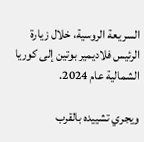السريعة ‌الروسية، خلال زيارة الرئيس فلاديمير بوتين إلى كوريا الشمالية عام 2024.

ويجري تشييده ‌بالقرب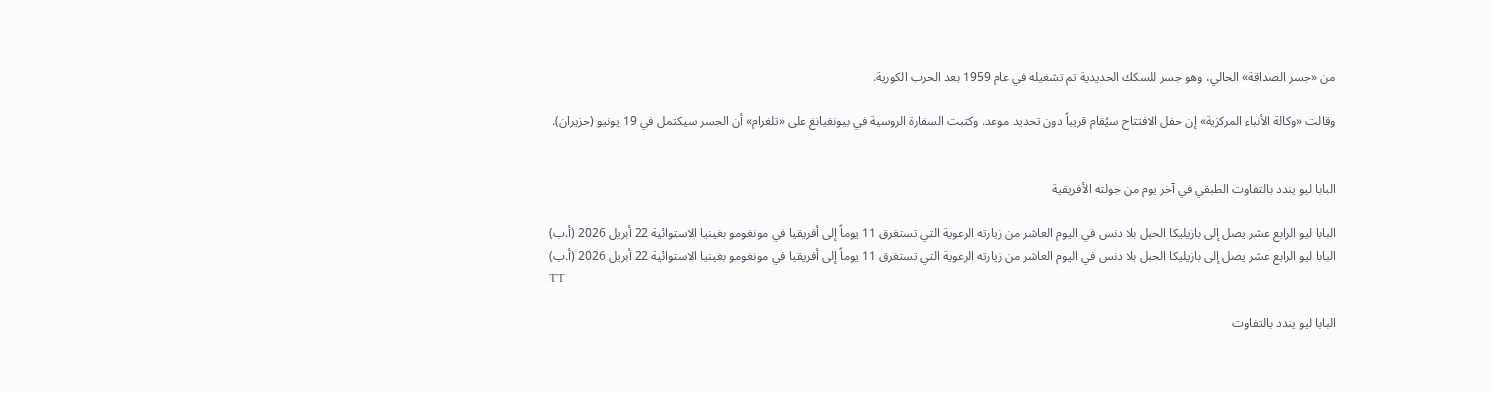من «جسر الصداقة» الحالي، وهو جسر للسكك الحديدية تم تشغيله في عام 1959 بعد الحرب الكورية.

وقالت «وكالة الأنباء المركزية» إن حفل الافتتاح سيُقام قريباً دون تحديد موعد. وكتبت السفارة الروسية في بيونغيانغ على «تلغرام» أن الجسر سيكتمل في 19 يونيو (حزيران).


البابا ليو يندد بالتفاوت الطبقي في آخر يوم من جولته الأفريقية

البابا ليو الرابع عشر يصل إلى بازيليكا الحبل بلا دنس في اليوم العاشر من زيارته الرعوية التي تستغرق 11 يوماً إلى أفريقيا في مونغومو بغينيا الاستوائية 22 أبريل 2026 (أ.ب)
البابا ليو الرابع عشر يصل إلى بازيليكا الحبل بلا دنس في اليوم العاشر من زيارته الرعوية التي تستغرق 11 يوماً إلى أفريقيا في مونغومو بغينيا الاستوائية 22 أبريل 2026 (أ.ب)
TT

البابا ليو يندد بالتفاوت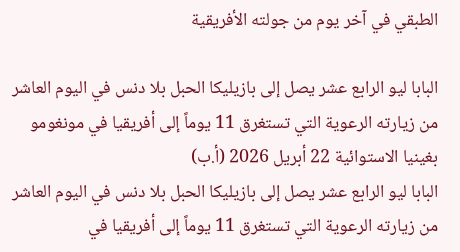الطبقي في آخر يوم من جولته الأفريقية

البابا ليو الرابع عشر يصل إلى بازيليكا الحبل بلا دنس في اليوم العاشر من زيارته الرعوية التي تستغرق 11 يوماً إلى أفريقيا في مونغومو بغينيا الاستوائية 22 أبريل 2026 (أ.ب)
البابا ليو الرابع عشر يصل إلى بازيليكا الحبل بلا دنس في اليوم العاشر من زيارته الرعوية التي تستغرق 11 يوماً إلى أفريقيا في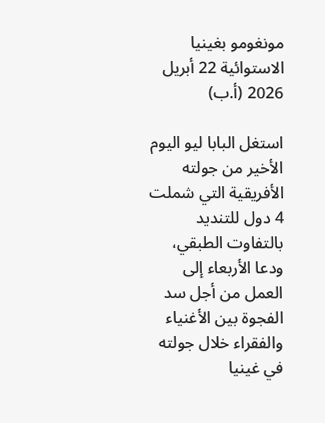مونغومو بغينيا الاستوائية 22 أبريل 2026 (أ.ب)

استغل البابا ليو اليوم الأخير من جولته الأفريقية التي شملت 4 دول للتنديد بالتفاوت الطبقي، ودعا الأربعاء إلى العمل من أجل سد الفجوة بين الأغنياء والفقراء خلال جولته في غينيا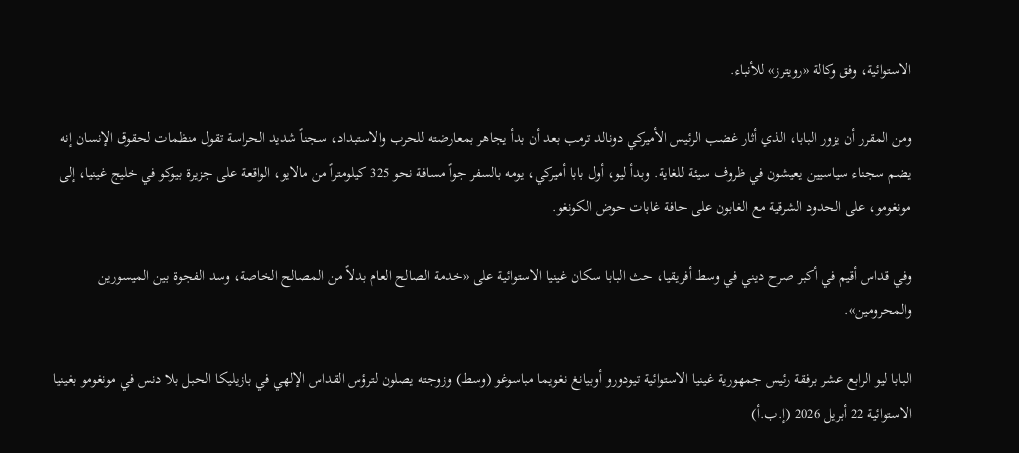الاستوائية، وفق وكالة «رويترز» للأنباء.

ومن المقرر أن يزور البابا، الذي أثار غضب الرئيس الأميركي دونالد ترمب بعد أن بدأ يجاهر بمعارضته للحرب والاستبداد، سجناً شديد الحراسة تقول منظمات لحقوق الإنسان إنه يضم سجناء سياسيين يعيشون في ظروف سيئة للغاية. وبدأ ليو، أول بابا أميركي، يومه بالسفر جواً مسافة نحو 325 كيلومتراً من مالايو، الواقعة على جزيرة بيوكو في خليج غينيا، إلى مونغومو، على الحدود الشرقية مع الغابون على حافة غابات حوض الكونغو.

وفي قداس أقيم في أكبر صرح ديني في وسط أفريقيا، حث البابا سكان غينيا الاستوائية على «خدمة الصالح العام بدلاً من المصالح الخاصة، وسد الفجوة بين الميسورين والمحرومين».

البابا ليو الرابع عشر برفقة رئيس جمهورية غينيا الاستوائية تيودورو أوبيانغ نغويما مباسوغو (وسط) وزوجته يصلون لترؤس القداس الإلهي في بازيليكا الحبل بلا دنس في مونغومو بغينيا الاستوائية 22 أبريل 2026 (إ.ب.أ)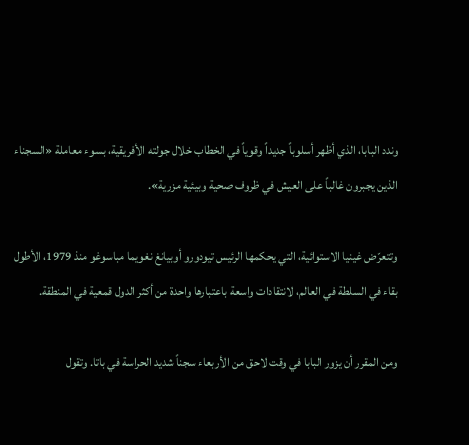وندد البابا، الذي أظهر أسلوباً جديداً وقوياً في الخطاب خلال جولته الأفريقية، بسوء معاملة «السجناء الذين يجبرون غالباً على العيش في ظروف صحية وبيئية مزرية».

وتتعرّض غينيا الاستوائية، التي يحكمها الرئيس تيودورو أوبيانغ نغويما مباسوغو منذ 1979، الأطول بقاء في السلطة في العالم، لانتقادات واسعة باعتبارها واحدة من أكثر الدول قمعية في المنطقة.

ومن المقرر أن يزور البابا في وقت لاحق من الأربعاء سجناً شديد الحراسة في باتا. وتقول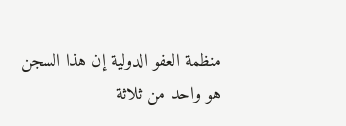منظمة العفو الدولية إن هذا السجن هو واحد من ثلاثة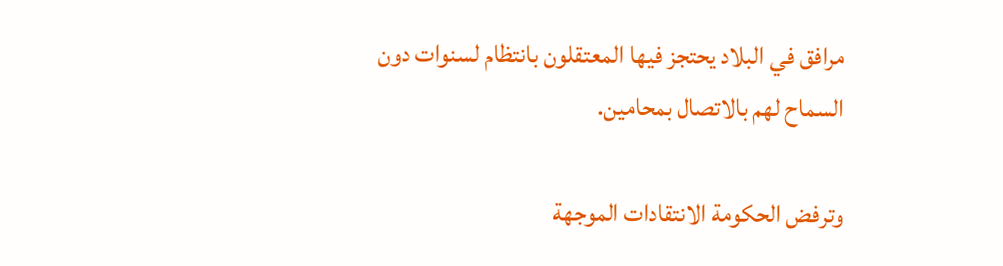مرافق في البلاد يحتجز فيها المعتقلون بانتظام لسنوات دون السماح لهم بالاتصال بمحامين.

وترفض الحكومة الانتقادات الموجهة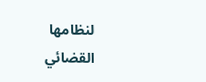لنظامها القضائي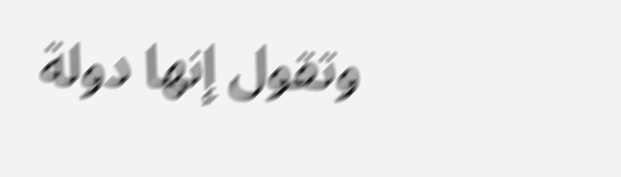وتقول إنها دولة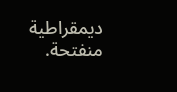ديمقراطية منفتحة.